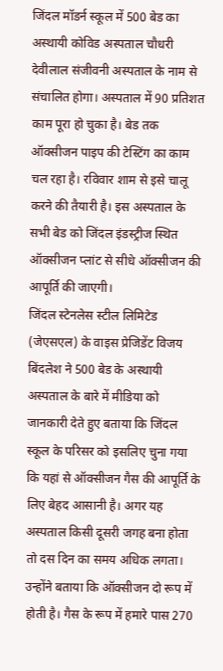जिंदल मॉडर्न स्कूल में 500 बेड का अस्थायी कोविड अस्पताल चौधरी देवीलाल संजीवनी अस्पताल के नाम से संचालित होगा। अस्पताल में 90 प्रतिशत काम पूरा हो चुका है। बेड तक ऑक्सीजन पाइप की टेस्टिंग का काम चल रहा है। रविवार शाम से इसे चालू करने की तैयारी है। इस अस्पताल के सभी बेड को जिंदल इंडस्ट्रीज स्थित ऑक्सीजन प्लांट से सीधे ऑक्सीजन की आपूर्ति की जाएगी।
जिंदल स्टेनलेस स्टील लिमिटेड (जेएसएल) के वाइस प्रेजिडेंट विजय बिंदलेश ने 500 बेड के अस्थायी अस्पताल के बारे में मीडिया को जानकारी देते हुए बताया कि जिंदल स्कूल के परिसर को इसलिए चुना गया कि यहां से ऑक्सीजन गैस की आपूर्ति के लिए बेहद आसानी है। अगर यह अस्पताल किसी दूसरी जगह बना होता तो दस दिन का समय अधिक लगता। उन्होंने बताया कि ऑक्सीजन दो रूप में होती है। गैस के रूप में हमारे पास 270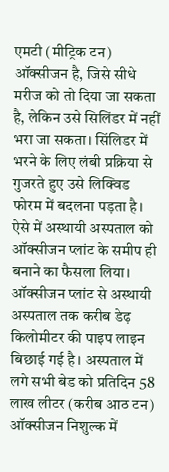एमटी (मीट्रिक टन) ऑक्सीजन है, जिसे सीधे मरीज को तो दिया जा सकता है, लेकिन उसे सिलिंडर में नहीं भरा जा सकता। सिंलिडर में भरने के लिए लंबी प्रक्रिया से गुजरते हुए उसे लिक्विड फोरम में बदलना पड़ता है। ऐसे में अस्थायी अस्पताल को ऑक्सीजन प्लांट के समीप ही बनाने का फैसला लिया। ऑक्सीजन प्लांट से अस्थायी अस्पताल तक करीब डेढ़ किलोमीटर की पाइप लाइन बिछाई गई है। अस्पताल में लगे सभी बेड को प्रतिदिन 58 लाख लीटर (करीब आठ टन) ऑक्सीजन निशुल्क में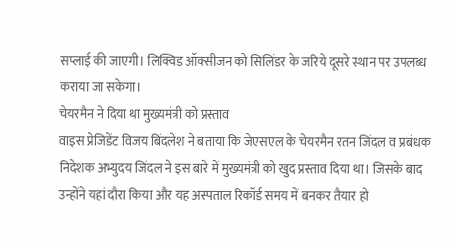सप्लाई की जाएगी। लिक्विड ऑक्सीजन को सिलिंडर के जरिये दूसरे स्थान पर उपलब्ध कराया जा सकेगा।
चेयरमैन ने दिया था मुख्यमंत्री को प्रस्ताव
वाइस प्रेजिडेंट विजय बिंदलेश ने बताया कि जेएसएल के चेयरमैन रतन जिंदल व प्रबंधक निदेशक अभ्युदय जिंदल ने इस बारे में मुख्यमंत्री को खुद प्रस्ताव दिया था। जिसके बाद उन्होंने यहां दौरा किया और यह अस्पताल रिकॉर्ड समय में बनकर तैयार हो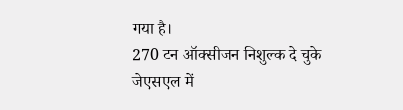गया है।
270 टन ऑक्सीजन निशुल्क दे चुके
जेएसएल में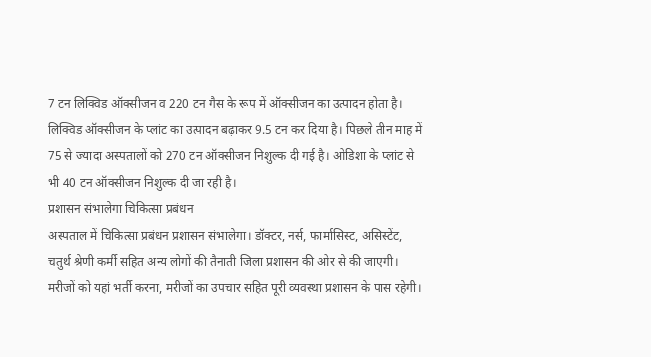7 टन लिक्विड ऑक्सीजन व 220 टन गैस के रूप में ऑक्सीजन का उत्पादन होता है। लिक्विड ऑक्सीजन के प्लांट का उत्पादन बढ़ाकर 9.5 टन कर दिया है। पिछले तीन माह में 75 से ज्यादा अस्पतालों को 270 टन ऑक्सीजन निशुल्क दी गई है। ओडिशा के प्लांट से भी 40 टन ऑक्सीजन निशुल्क दी जा रही है।
प्रशासन संभालेगा चिकित्सा प्रबंधन
अस्पताल में चिकित्सा प्रबंधन प्रशासन संभालेगा। डॉक्टर, नर्स, फार्मासिस्ट, असिस्टेंट, चतुर्थ श्रेणी कर्मी सहित अन्य लोगों की तैनाती जिला प्रशासन की ओर से की जाएगी। मरीजों को यहां भर्ती करना, मरीजों का उपचार सहित पूरी व्यवस्था प्रशासन के पास रहेगी।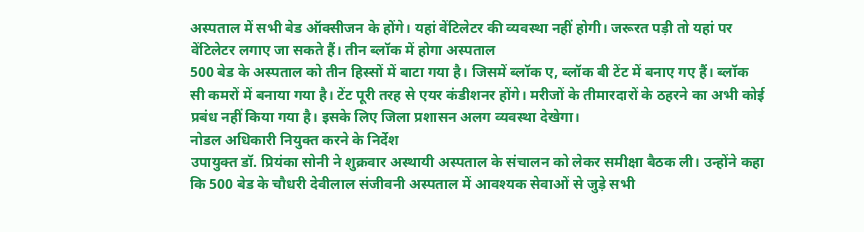अस्पताल में सभी बेड ऑक्सीजन के होंगे। यहां वेंटिलेटर की व्यवस्था नहीं होगी। जरूरत पड़ी तो यहां पर वेंटिलेटर लगाए जा सकते हैं। तीन ब्लॉक में होगा अस्पताल
500 बेड के अस्पताल को तीन हिस्सों में बाटा गया है। जिसमें ब्लॉक ए, ब्लॉक बी टेंट में बनाए गए हैं। ब्लॉक सी कमरों में बनाया गया है। टेंट पूरी तरह से एयर कंडीशनर होंगे। मरीजों के तीमारदारों के ठहरने का अभी कोई प्रबंध नहीं किया गया है। इसके लिए जिला प्रशासन अलग व्यवस्था देखेगा।
नोडल अधिकारी नियुक्त करने के निर्देश
उपायुक्त डॉ. प्रियंका सोनी ने शुक्रवार अस्थायी अस्पताल के संचालन को लेकर समीक्षा बैठक ली। उन्होंने कहा कि 500 बेड के चौधरी देवीलाल संजीवनी अस्पताल में आवश्यक सेवाओं से जुड़े सभी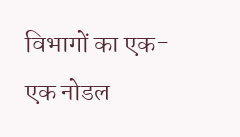विभागों का एक-एक नोडल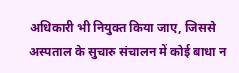अधिकारी भी नियुक्त किया जाए, जिससे अस्पताल के सुचारु संचालन में कोई बाधा न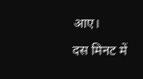आए।
दस मिनट में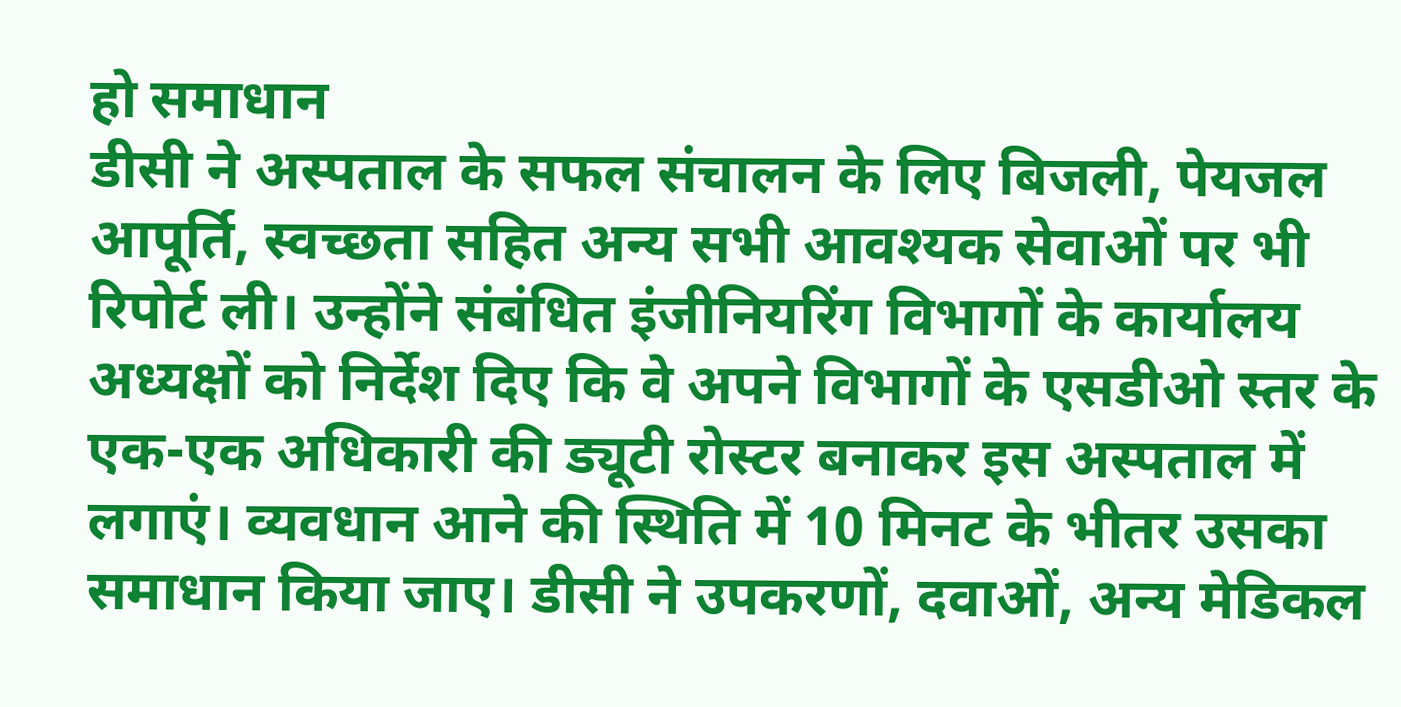हो समाधान
डीसी ने अस्पताल के सफल संचालन के लिए बिजली, पेयजल आपूर्ति, स्वच्छता सहित अन्य सभी आवश्यक सेवाओं पर भी रिपोर्ट ली। उन्होंने संबंधित इंजीनियरिंग विभागों के कार्यालय अध्यक्षों को निर्देश दिए कि वे अपने विभागों के एसडीओ स्तर के एक-एक अधिकारी की ड्यूटी रोस्टर बनाकर इस अस्पताल में लगाएं। व्यवधान आने की स्थिति में 10 मिनट के भीतर उसका समाधान किया जाए। डीसी ने उपकरणों, दवाओं, अन्य मेडिकल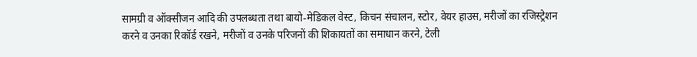सामग्री व ऑक्सीजन आदि की उपलब्धता तथा बायो-मेडिकल वेस्ट, किचन संचालन, स्टोर, वेयर हाउस, मरीजों का रजिस्ट्रेशन करने व उनका रिकॉर्ड रखने, मरीजों व उनके परिजनों की शिकायतों का समाधान करने, टेली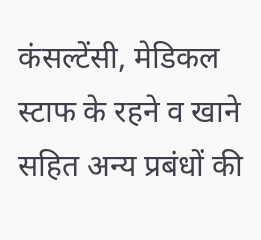कंसल्टेंसी, मेडिकल स्टाफ के रहने व खाने सहित अन्य प्रबंधों की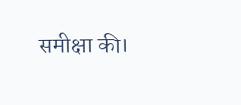समीक्षा की।